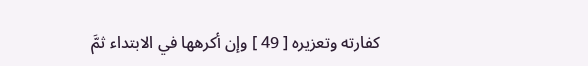كفارته وتعزيره [ 49 ] وإن أكرهها في الابتداء ثمَّ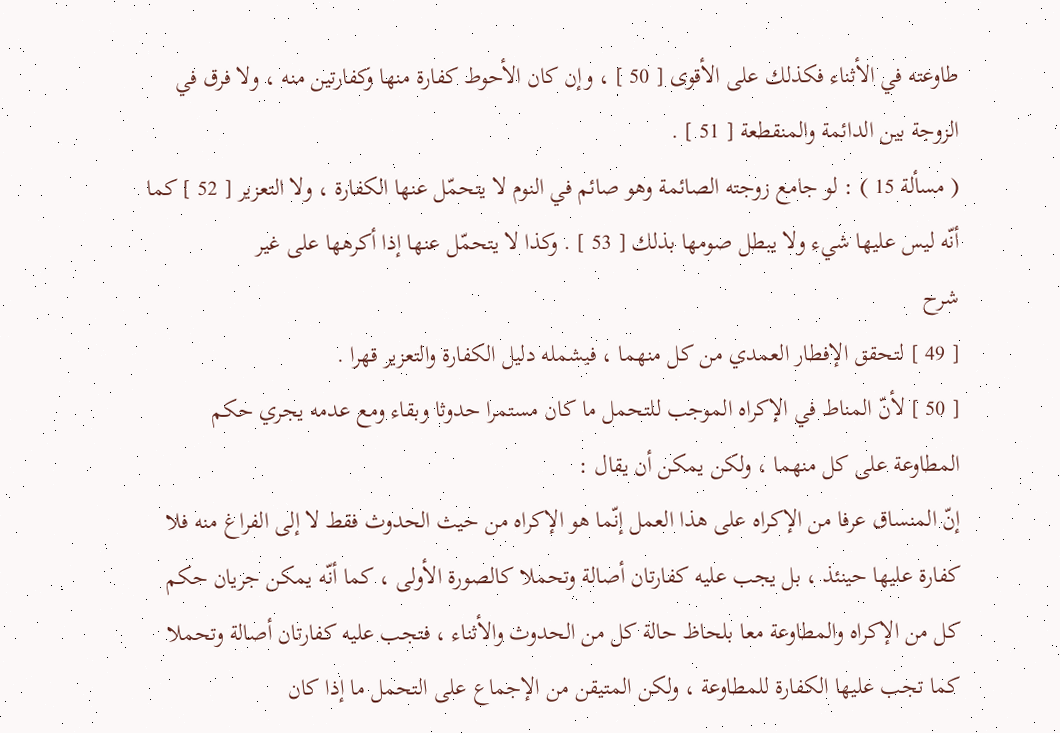طاوعته في الأثناء فكذلك على الأقوى [ 50 ] ، وإن كان الأحوط كفارة منها وكفارتين منه ، ولا فرق في الزوجة بين الدائمة والمنقطعة [ 51 ] .
( مسألة 15 ) : لو جامع زوجته الصائمة وهو صائم في النوم لا يتحمّل عنها الكفارة ، ولا التعزير [ 52 ] كما أنّه ليس عليها شيء ولا يبطل صومها بذلك [ 53 ] . وكذا لا يتحمّل عنها إذا أكرهها على غير
شرح
[ 49 ] لتحقق الإفطار العمدي من كل منهما ، فيشمله دليل الكفارة والتعزير قهرا .
[ 50 ] لأنّ المناط في الإكراه الموجب للتحمل ما كان مستمرا حدوثا وبقاء ومع عدمه يجري حكم المطاوعة على كل منهما ، ولكن يمكن أن يقال :
إنّ المنساق عرفا من الإكراه على هذا العمل إنّما هو الإكراه من حيث الحدوث فقط لا إلى الفراغ منه فلا كفارة عليها حينئذ ، بل يجب عليه كفارتان أصالة وتحملا كالصورة الأولى ، كما أنّه يمكن جريان حكم كل من الإكراه والمطاوعة معا بلحاظ حالة كل من الحدوث والأثناء ، فتجب عليه كفارتان أصالة وتحملا كما تجب عليها الكفارة للمطاوعة ، ولكن المتيقن من الإجماع على التحمل ما إذا كان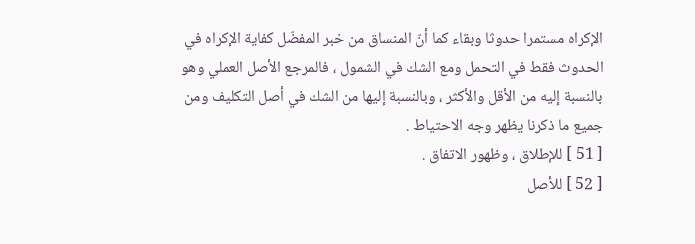الإكراه مستمرا حدوثا وبقاء كما أنّ المنساق من خبر المفضّل كفاية الإكراه في الحدوث فقط في التحمل ومع الشك في الشمول ، فالمرجع الأصل العملي وهو بالنسبة إليه من الأقل والأكثر ، وبالنسبة إليها من الشك في أصل التكليف ومن جميع ما ذكرنا يظهر وجه الاحتياط .
[ 51 ] للإطلاق ، وظهور الاتفاق .
[ 52 ] للأصل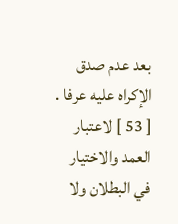بعد عدم صدق الإكراه عليه عرفا .
[ 53 ] لاعتبار العمد والاختيار في البطلان ولا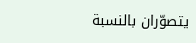يتصوّران بالنسبة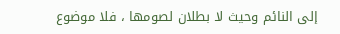إلى النائم وحيث لا بطلان لصومها ، فلا موضوع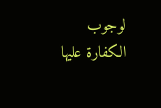لوجوب الكفارة عليها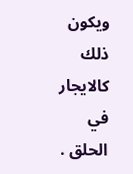ويكون ذلك كالايجار في الحلق .